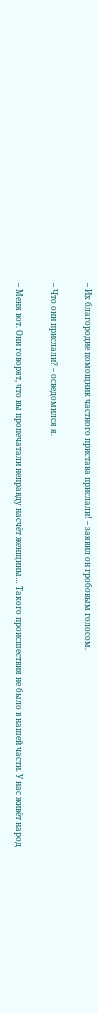– Их благородие помощник частного пристава прислали! – заявил он гробовым голосом.

– Что они прислали? – осведомился я.

– Меня вот. Они говорят, что вы пропечатали неправду насчёт женщины… Такого происшествия не было в нашей части. У нас живёт народ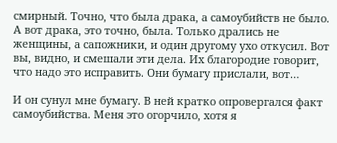смирный. Точно, что была драка, а самоубийств не было. А вот драка, это точно, была. Только дрались не женщины, а сапожники, и один другому ухо откусил. Вот вы, видно, и смешали эти дела. Их благородие говорит, что надо это исправить. Они бумагу прислали, вот…

И он сунул мне бумагу. В ней кратко опровергался факт самоубийства. Меня это огорчило, хотя я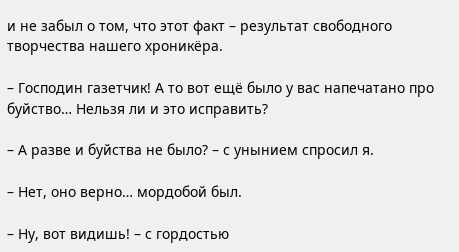и не забыл о том, что этот факт – результат свободного творчества нашего хроникёра.

– Господин газетчик! А то вот ещё было у вас напечатано про буйство… Нельзя ли и это исправить?

– А разве и буйства не было? – с унынием спросил я.

– Нет, оно верно… мордобой был.

– Ну, вот видишь! – с гордостью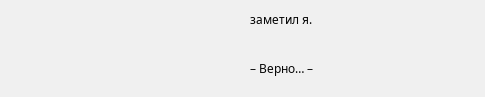заметил я.

– Верно… –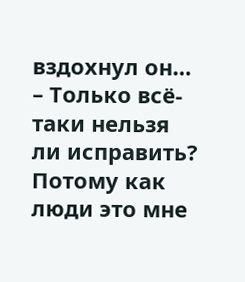вздохнул он… – Только всё-таки нельзя ли исправить? Потому как люди это мне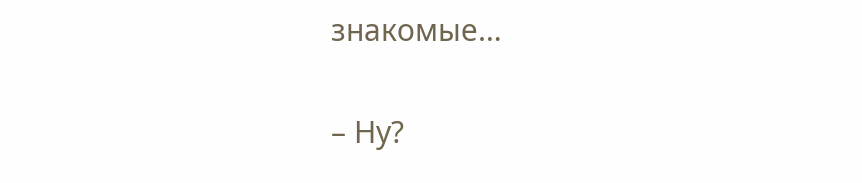знакомые…

– Ну?